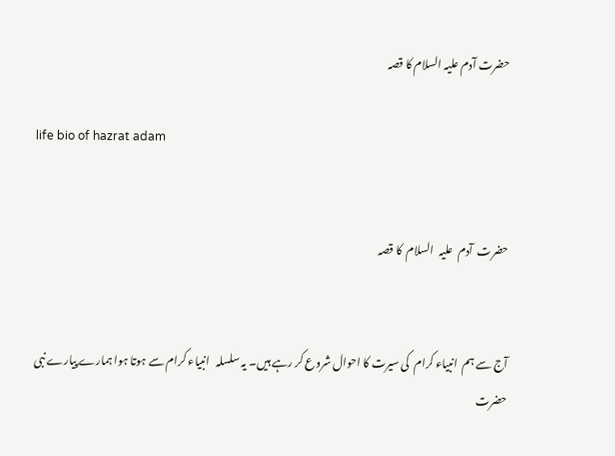حضرت آدم علیہ السلام کا قصہ

life bio of hazrat adam


حضرت  آدم  علیہ  السلام  کا قصہ


آج سے ہم  انبیاء کرام  کی سیرت کا احوال شروع کر رہے ہیں۔ یہ سلسلہ   انبیاء کرام سے ہوتا ہوا ہمارے پیارے نبی حضرت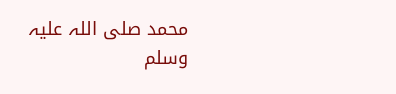محمد صلی اللہ علیہ وسلم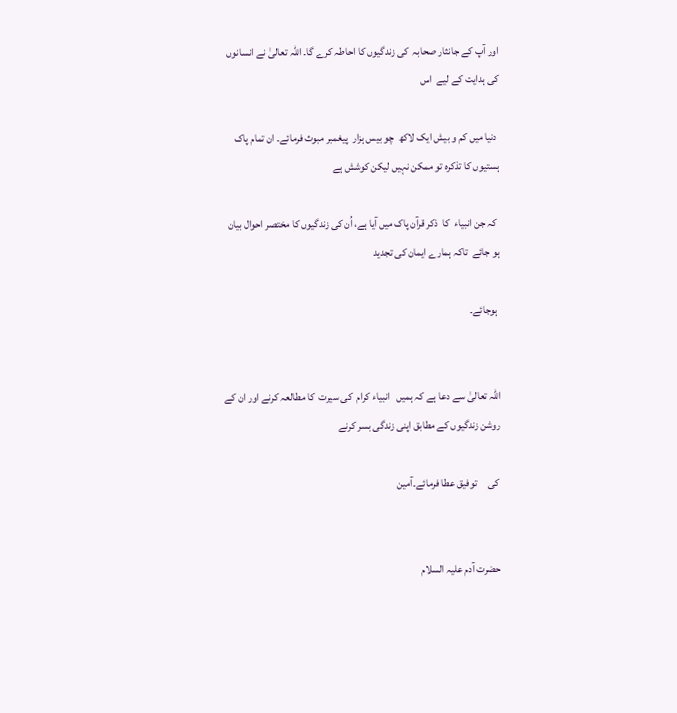اور آپ کے جانثار صحابہ  کی زندگیوں کا احاطہ کرے گا۔ اللہ تعالیٰ نے انسانوں کی ہدایت کے لیے  اس

 دنیا میں کم و بیش ایک لاکھ  چو بیس ہزار  پیغمبر مبوث فرمائے۔ ان تمام پاک ہستیوں کا تذکرہ تو ممکن نہیں لیکن کوشش ہے

 کہ جن انبیاء  کا  ذکر قرآن پاک میں آیا ہے، اُن کی زندگیوں کا مختصر احوال بیان  ہو جائے  تاکہ ہمارے ایمان کی تجدید

 ہوجائے۔


اللہ تعالیٰ سے دعا ہے کہ ہمیں   انبیاء کرام  کی سیرت  کا مطالعہ کرنے اور ان کے روشن زندگیوں کے مطابق اپنی زندگی بسر کرنے

 کی     توفیق عطا فرمائے۔آمین


حضرت آدم علیہ السلام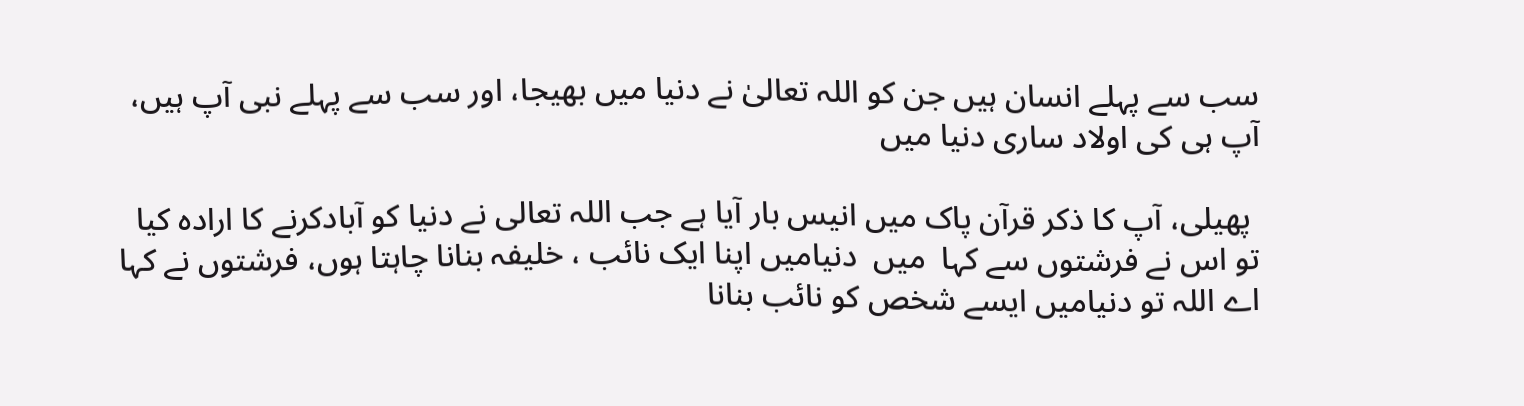سب سے پہلے انسان ہیں جن کو اللہ تعالیٰ نے دنیا میں بھیجا، اور سب سے پہلے نبی آپ ہیں، آپ ہی کی اولاد ساری دنیا میں

 پھیلی، آپ کا ذکر قرآن پاک میں انیس بار آیا ہے جب اللہ تعالی نے دنیا کو آبادکرنے کا ارادہ کیا تو اس نے فرشتوں سے کہا  میں  دنیامیں اپنا ایک نائب ، خلیفہ بنانا چاہتا ہوں، فرشتوں نے کہا اے اللہ تو دنیامیں ایسے شخص کو نائب بنانا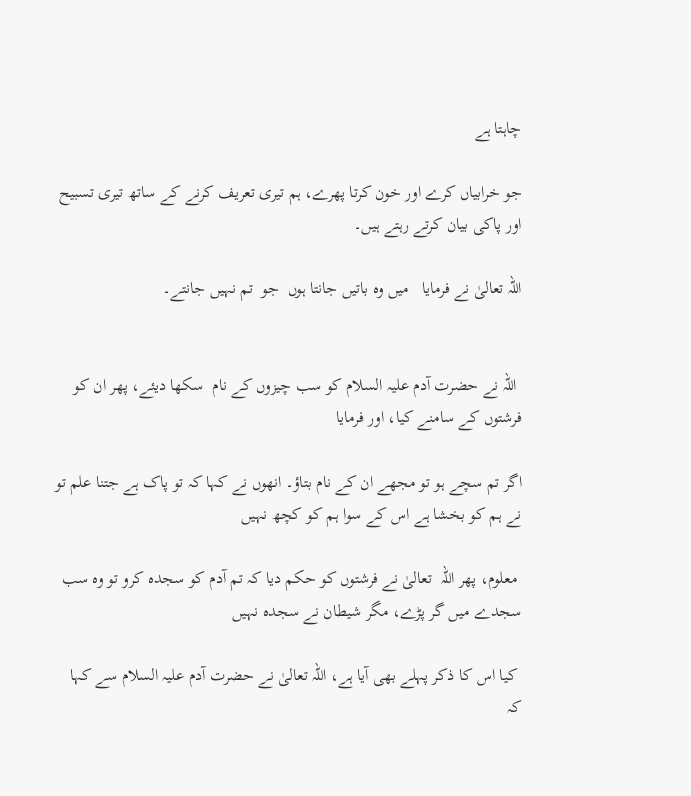چاہتا ہے

جو خرابیاں کرے اور خون کرتا پھرے، ہم تیری تعریف کرنے کے ساتھ تیری تسبیح اور پاکی بیان کرتے رہتے ہیں۔

اللہ تعالیٰ نے فرمایا   میں وہ باتیں جانتا ہوں  جو  تم نہیں جانتے۔


 اللہ نے حضرت آدم علیہ السلام کو سب چیزوں کے نام  سکھا دیئے، پھر ان کو فرشتوں کے سامنے کیا، اور فرمایا

اگر تم سچے ہو تو مجھے ان کے نام بتاؤ۔ انھوں نے کہا کہ تو پاک ہے جتنا علم تو نے ہم کو بخشا ہے اس کے سوا ہم کو کچھ نہیں

 معلوم، پھر اللہ  تعالیٰ نے فرشتوں کو حکم دیا کہ تم آدم کو سجدہ کرو تو وہ سب سجدے میں گر پڑے، مگر شیطان نے سجدہ نہیں

 کیا اس کا ذکر پہلے بھی آیا ہے، اللہ تعالیٰ نے حضرت آدم علیہ السلام سے کہا کہ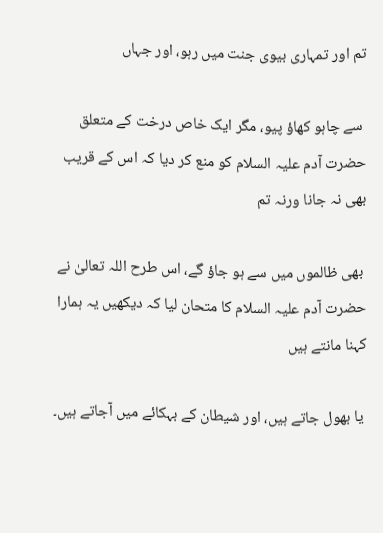تم اور تمہاری بیوی جنت میں رہو، اور جہاں

 سے چاہو کھاؤ پیو، مگر ایک خاص درخت کے متعلق حضرت آدم علیہ السلام کو منع کر دیا کہ اس کے قریب بھی نہ جانا ورنہ تم

 بھی ظالموں میں سے ہو جاؤ گے، اس طرح اللہ تعالیٰ نے حضرت آدم علیہ السلام کا متحان لیا کہ دیکھیں یہ ہمارا کہنا مانتے ہیں

 یا بھول جاتے ہیں، اور شیطان کے بہکائے میں آجاتے ہیں۔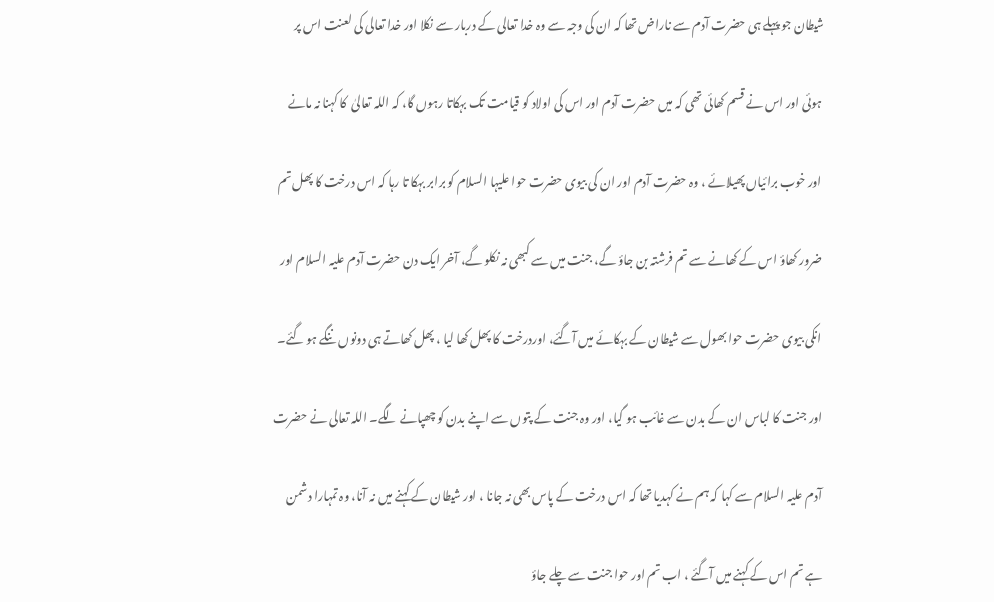شیطان جو پہلے ہی حضرت آدم سے ناراض تھا کہ ان کی وجہ سے وہ خدا تعالی کے دربار سے نکلا اور خدا تعالی کی لعنت اس پر

 ہوئی اور اس نے قسم کھائی تھی کہ میں حضرت آدم اور اس کی اولاد کو قیامت تک بہکاتا رہوں گا، کہ اللہ تعالیٰ  کا کہنا نہ مانے

 اور خوب برائیاں پھیلائے ، وہ حضرت آدم اور ان کی بیوی حضرت حوا علیہا السلام کو برابر بہکا تا رہا کہ اس درخت کا پھل تم

 ضرور کھاؤ اس کے کھانے سے تم فرشتہ بن جاؤ گے، جنت میں سے کبھی نہ نکلو گے، آخر ایک دن حضرت آدم علیہ السلام اور

 انکی بیوی حضرت حوا بھول سے شیطان کے بہکائے میں آگئے، اوردرخت کا پھل کھا لیا ، پھل کھاتے ہی دونوں ننگے ہو گئے۔

 اور جنت کا لباس ان کے بدن سے غائب ہو گیا، اور وہ جنت کے پتوں سے اپنے بدن کو چھپانے لگے۔ اللہ تعالی نے حضرت

 آدم علیہ السلام سے کہا کہ ہم نے کہدیا تھا کہ اس درخت کے پاس بھی نہ جانا ، اور شیطان کے کہنے میں نہ آنا، وہ تمہارا دشمن

 ہے تم اس کے کہنے میں آگئے ، اب تم اور حوا جنت سے چلے جاؤ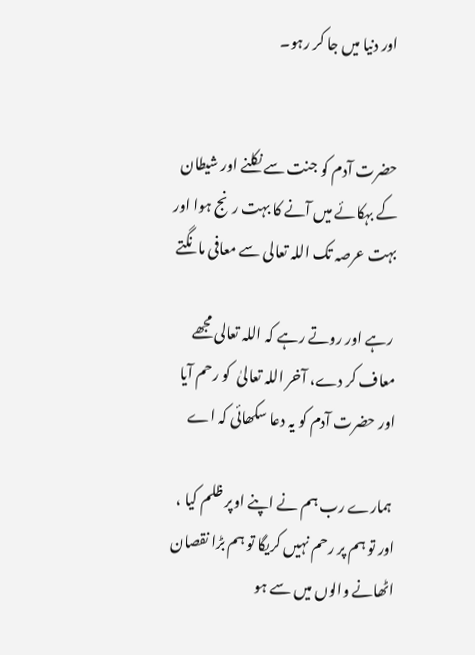اور دنیا میں جا کر رہو۔


حضرت آدم کو جنت سے نکلنے اور شیطان کے بہکائے میں آنے کا بہت رنج ہوا اور بہت عرصہ تک اللہ تعالی سے معافی مانگتے

 رہے اور روتے رہے کہ اللہ تعالی مجھے معاف کر دے، آخر اللہ تعالیٰ  کو رحم آیا اور حضرت آدم کو یہ دعا سکھائی کہ اے

 ہمارے رب ہم نے اپنے اوپر ظلم کیا ، اور تو ہم پر رحم نہیں کریگا تو ہم بڑا نقصان اٹھانے والوں میں سے ہو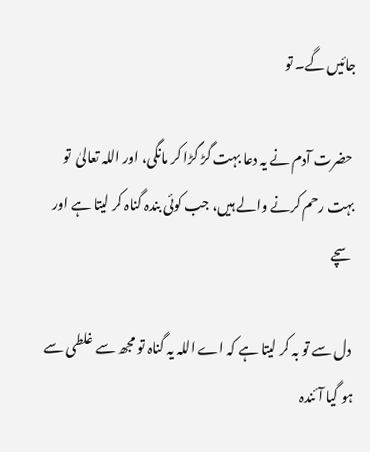جائیں گے۔ تو

 حضرت آدم نے یہ دعا بہت گڑ گڑا کر مانگی، اور اللہ تعالیٰ  تو بہت رحم کرنے والے ہیں، جب کوئی بندہ گناہ کر لیتا ہے اور سچے

 دل سے تو بہ کر لیتا ہے کہ اے اللہ یہ گناہ تو مجھ سے غلطی سے ہو گیا آئندہ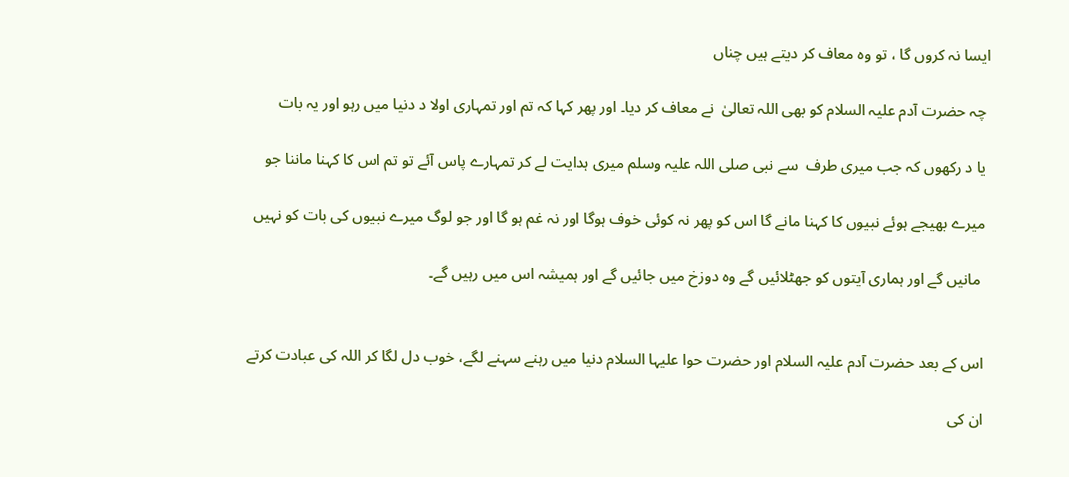ایسا نہ کروں گا ، تو وہ معاف کر دیتے ہیں چناں

 چہ حضرت آدم علیہ السلام کو بھی اللہ تعالیٰ  نے معاف کر دیا۔ اور پھر کہا کہ تم اور تمہاری اولا د دنیا میں رہو اور یہ بات

 یا د رکھوں کہ جب میری طرف  سے نبی صلی اللہ علیہ وسلم میری ہدایت لے کر تمہارے پاس آئے تو تم اس کا کہنا ماننا جو

 میرے بھیجے ہوئے نبیوں کا کہنا مانے گا اس کو پھر نہ کوئی خوف ہوگا اور نہ غم ہو گا اور جو لوگ میرے نبیوں کی بات کو نہیں

  مانیں گے اور ہماری آیتوں کو جھٹلائیں گے وہ دوزخ میں جائیں گے اور ہمیشہ اس میں رہیں گے۔


 اس کے بعد حضرت آدم علیہ السلام اور حضرت حوا علیہا السلام دنیا میں رہنے سہنے لگے، خوب دل لگا کر اللہ کی عبادت کرتے

 ان کی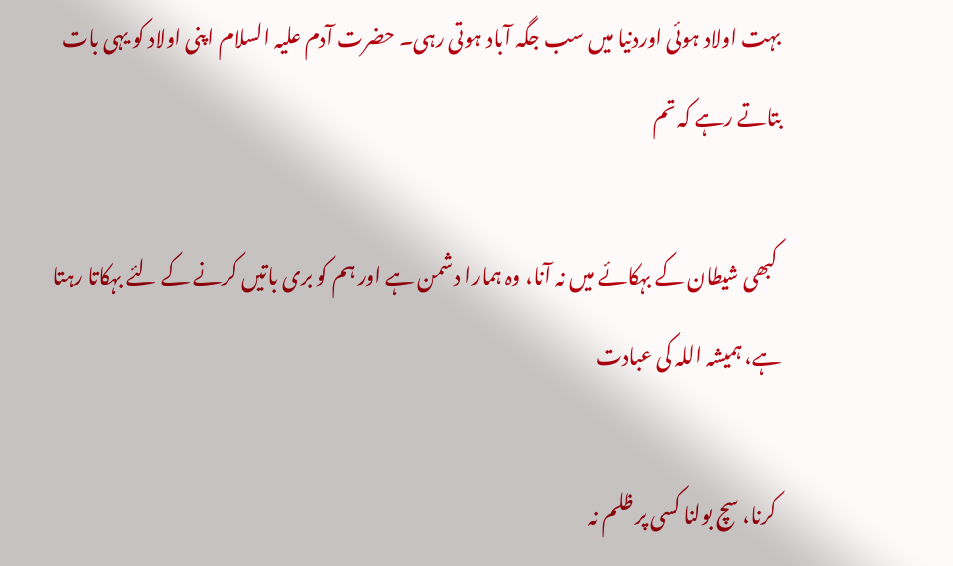بہت اولاد ہوئی اوردنیا میں سب جگہ آباد ہوتی رہی۔ حضرت آدم علیہ السلام اپنی اولاد کو یہی بات بتاتے رہے کہ تم

 کبھی شیطان کے بہکائے میں نہ آنا، وہ ہمارا دشمن ہے اور ہم کو بری باتیں کرنے کے لئے بہکاتا رہتا ہے، ہمیشہ اللہ کی عبادت

 کرنا، سچ بولنا کسی پر ظلم نہ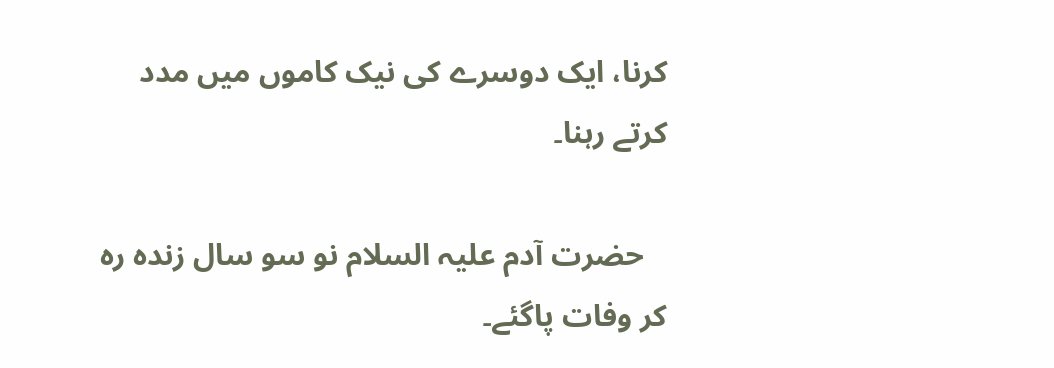کرنا، ایک دوسرے کی نیک کاموں میں مدد کرتے رہنا۔

   حضرت آدم علیہ السلام نو سو سال زندہ رہ کر وفات پاگئے۔